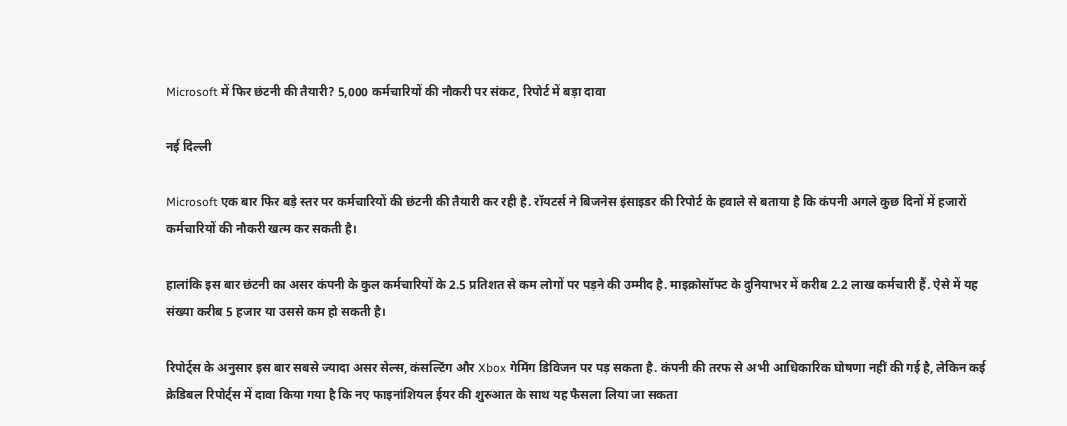Microsoft में फिर छंटनी की तैयारी? 5,000 कर्मचारियों की नौकरी पर संकट, रिपोर्ट में बड़ा दावा

नई दिल्ली

Microsoft एक बार फिर बड़े स्तर पर कर्मचारियों की छंटनी की तैयारी कर रही है. रॉयटर्स ने बिजनेस इंसाइडर की रिपोर्ट के हवाले से बताया है कि कंपनी अगले कुछ दिनों में हजारों कर्मचारियों की नौकरी खत्म कर सकती है।

हालांकि इस बार छंटनी का असर कंपनी के कुल कर्मचारियों के 2.5 प्रतिशत से कम लोगों पर पड़ने की उम्मीद है. माइक्रोसॉफ्ट के दुनियाभर में करीब 2.2 लाख कर्मचारी हैं. ऐसे में यह संख्या करीब 5 हजार या उससे कम हो सकती है।

रिपोर्ट्स के अनुसार इस बार सबसे ज्यादा असर सेल्स, कंसल्टिंग और Xbox गेमिंग डिविजन पर पड़ सकता है. कंपनी की तरफ से अभी आधिकारिक घोषणा नहीं की गई है, लेकिन कई क्रेडिबल रिपोर्ट्स में दावा किया गया है कि नए फाइनांशियल ईयर की शुरुआत के साथ यह फैसला लिया जा सकता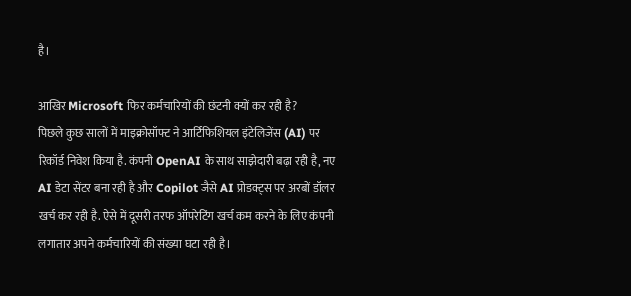है।

आखिर Microsoft फिर कर्मचारियों की छंटनी क्यों कर रही है?
पिछले कुछ सालों में माइक्रोसॉफ्ट ने आर्टिफिशियल इंटेलिजेंस (AI) पर रिकॉर्ड निवेश किया है. कंपनी OpenAI के साथ साझेदारी बढ़ा रही है, नए AI डेटा सेंटर बना रही है और Copilot जैसे AI प्रोडक्ट्स पर अरबों डॉलर खर्च कर रही है. ऐसे में दूसरी तरफ ऑपरेटिंग खर्च कम करने के लिए कंपनी लगातार अपने कर्मचारियों की संख्या घटा रही है।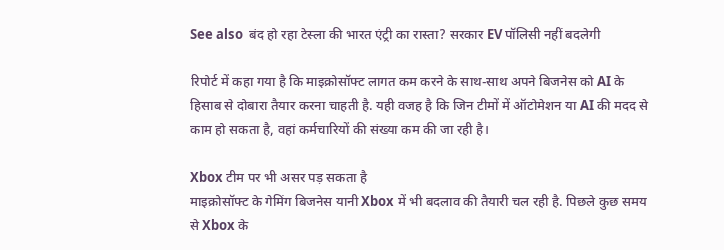See also  बंद हो रहा टेस्ला की भारत एंट्री का रास्ता? सरकार EV पॉलिसी नहीं बदलेगी

रिपोर्ट में कहा गया है कि माइक्रोसॉफ्ट लागत कम करने के साथ-साथ अपने बिजनेस को AI के हिसाब से दोबारा तैयार करना चाहती है. यही वजह है कि जिन टीमों में ऑटोमेशन या AI की मदद से काम हो सकता है, वहां कर्मचारियों की संख्या कम की जा रही है।

Xbox टीम पर भी असर पड़ सकता है
माइक्रोसॉफ्ट के गेमिंग बिजनेस यानी Xbox में भी बदलाव की तैयारी चल रही है. पिछले कुछ समय से Xbox के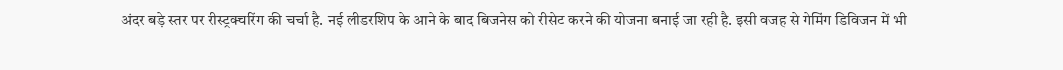अंदर बड़े स्तर पर रीस्ट्रक्चरिंग की चर्चा है. नई लीडरशिप के आने के बाद बिजनेस को रीसेट करने की योजना बनाई जा रही है. इसी वजह से गेमिंग डिविजन में भी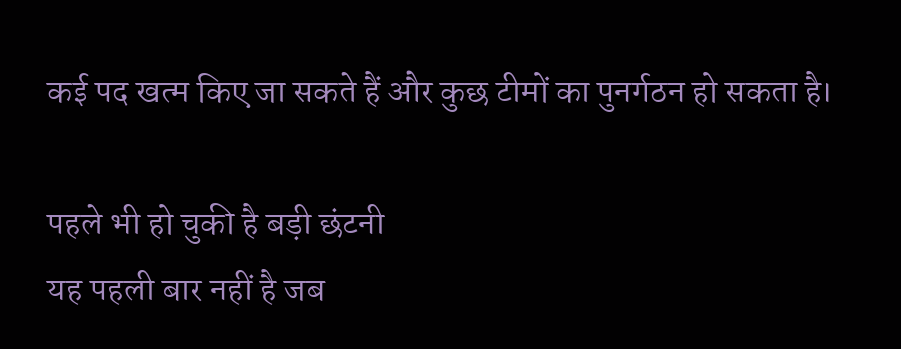कई पद खत्म किए जा सकते हैं और कुछ टीमों का पुनर्गठन हो सकता है।

पहले भी हो चुकी है बड़ी छंटनी
यह पहली बार नहीं है जब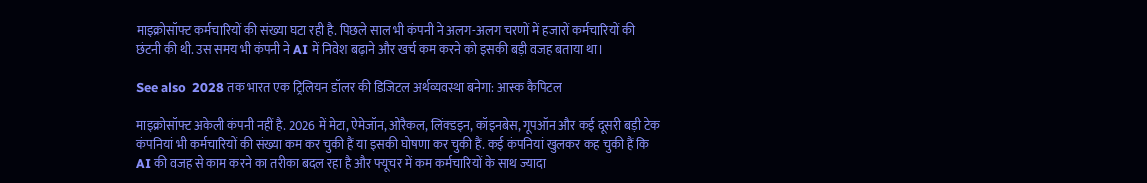माइक्रोसॉफ्ट कर्मचारियों की संख्या घटा रही है. पिछले साल भी कंपनी ने अलग-अलग चरणों में हजारों कर्मचारियों की छंटनी की थी. उस समय भी कंपनी ने AI में निवेश बढ़ाने और खर्च कम करने को इसकी बड़ी वजह बताया था।

See also  2028 तक भारत एक ट्रिलियन डॉलर की डिजिटल अर्थव्यवस्था बनेगा: आस्क कैपिटल

माइक्रोसॉफ्ट अकेली कंपनी नहीं है. 2026 में मेटा, ऐमेजॉन, ओरैकल, लिंक्डइन, कॉइनबेस, गूपऑन और कई दूसरी बड़ी टेक कंपनियां भी कर्मचारियों की संख्या कम कर चुकी हैं या इसकी घोषणा कर चुकी हैं. कई कंपनियां खुलकर कह चुकी हैं कि AI की वजह से काम करने का तरीका बदल रहा है और फ्यूचर में कम कर्मचारियों के साथ ज्यादा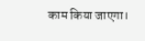काम किया जाएगा।